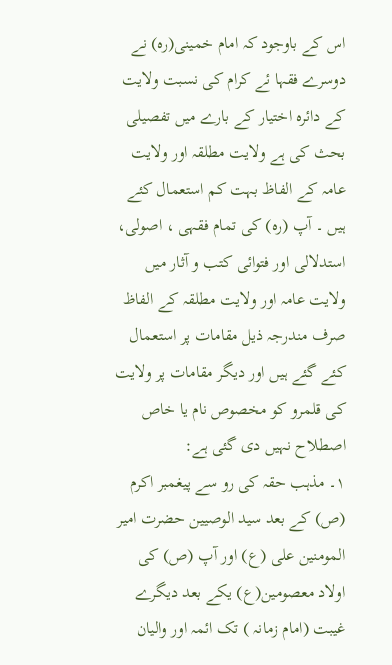اس کے باوجود کہ امام خمینی(ره) نے دوسرے فقہا ئے کرام کی نسبت ولایت کے دائرہ اختیار کے بارے میں تفصیلی بحث کی ہے ولایت مطلقہ اور ولایت عامہ کے الفاظ بہت کم استعمال کئے ہیں ۔ آپ (ره) کی تمام فقہی ، اصولی، استدلالی اور فتوائی کتب و آثار میں ولایت عامہ اور ولایت مطلقہ کے الفاظ صرف مندرجہ ذیل مقامات پر استعمال کئے گئے ہیں اور دیگر مقامات پر ولایت کی قلمرو کو مخصوص نام یا خاص اصطلاح نہیں دی گئی ہے:
۱۔ مذہب حقہ کی رو سے پیغمبر اکرم (ص) کے بعد سید الوصیین حضرت امیر المومنین علی (ع) اور آپ (ص) کی اولاد معصومین(ع) یکے بعد دیگرے غیبت (امام زمانہ ) تک ائمہ اور والیان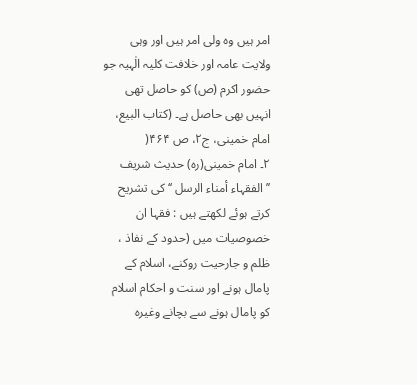امر ہیں وہ ولی امر ہیں اور وہی ولایت عامہ اور خلافت کلیہ الٰہیہ جو حضور اکرم (ص) کو حاصل تھی انہیں بھی حاصل ہے۔ (کتاب البیع، امام خمینی، ج۲، ص ۴۶۴(
۲۔ امام خمینی(ره) حدیث شریف ’’الفقہاء أمناء الرسل ‘‘ کی تشریح کرتے ہوئے لکھتے ہیں : فقہا ان خصوصیات میں (حدود کے نفاذ ، ظلم و جارحیت روکنے، اسلام کے پامال ہونے اور سنت و احکام اسلام کو پامال ہونے سے بچانے وغیرہ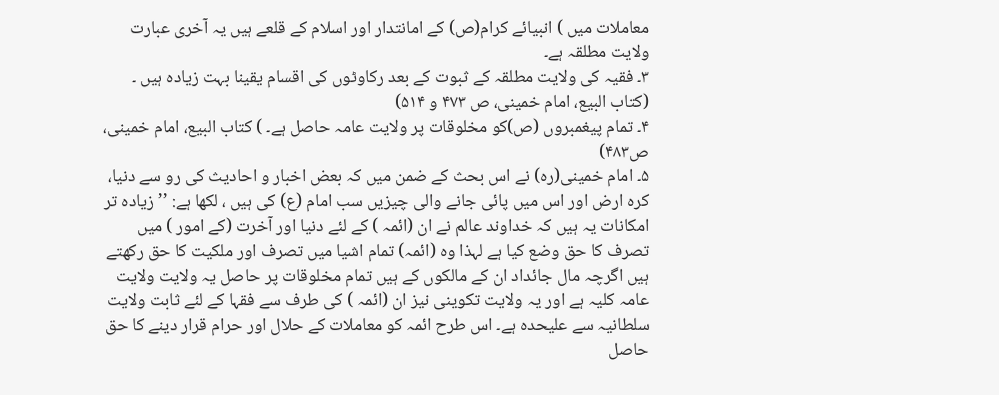معاملات میں ) انبیائے کرام(ص) کے امانتدار اور اسلام کے قلعے ہیں یہ آخری عبارت ولایت مطلقہ ہے۔
۳۔ فقیہ کی ولایت مطلقہ کے ثبوت کے بعد رکاوٹوں کی اقسام یقینا بہت زیادہ ہیں ۔ (کتاب البیع، امام خمینی، ص ۴۷۳ و ۵۱۴)
۴۔ تمام پیغمبروں (ص)کو مخلوقات پر ولایت عامہ حاصل ہے۔ ) کتاب البیع، امام خمینی، ص۴۸۳)
۵۔ امام خمینی(ره) نے اس بحث کے ضمن میں کہ بعض اخبار و احادیث کی رو سے دنیا، کرہ ارض اور اس میں پائی جانے والی چیزیں سب امام (ع) کی ہیں ، لکھا ہے: ’’ زیادہ تر امکانات یہ ہیں کہ خداوند عالم نے ان (ائمہ ) کے لئے دنیا اور آخرت (کے امور ) میں تصرف کا حق وضع کیا ہے لہذا وہ (ائمہ) تمام اشیا میں تصرف اور ملکیت کا حق رکھتے ہیں اگرچہ مال جائداد ان کے مالکوں کے ہیں تمام مخلوقات پر حاصل یہ ولایت ولایت عامہ کلیہ ہے اور یہ ولایت تکوینی نیز ان (ائمہ ) کی طرف سے فقہا کے لئے ثابت ولایت سلطانیہ سے علیحدہ ہے۔ اس طرح ائمہ کو معاملات کے حلال اور حرام قرار دینے کا حق حاصل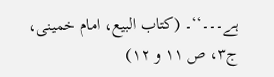ہے۔۔۔‘‘۔ (کتاب البیع، امام خمینی، ج۳، ص ۱۱ و ۱۲)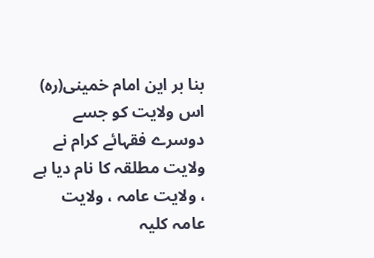بنا بر این امام خمینی(ره) اس ولایت کو جسے دوسرے فقہائے کرام نے ولایت مطلقہ کا نام دیا ہے ، ولایت عامہ ، ولایت عامہ کلیہ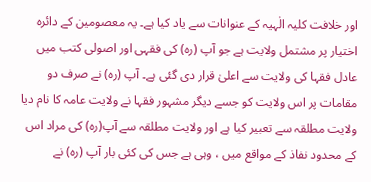اور خلافت کلیہ الٰہیہ کے عنوانات سے یاد کیا ہے۔ یہ معصومین کے دائرہ اختیار پر مشتمل ولایت ہے جو آپ (ره) کی فقہی اور اصولی کتب میں عادل فقہا کی ولایت سے اعلیٰ قرار دی گئی ہے۔ آپ (ره) نے صرف دو مقامات پر اس ولایت کو جسے دیگر مشہور فقہا نے ولایت عامہ کا نام دیا ولایت مطلقہ سے تعبیر کیا ہے اور ولایت مطلقہ سے آپ(ره) کی مراد اس کے محدود نفاذ کے مواقع میں ، وہی ہے جس کی کئی بار آپ (ره) نے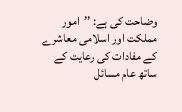وضاحت کی ہے: ’’امور مملکت اور اسلامی معاشرے کے مفادات کی رعایت کے ساتھ عام مسائل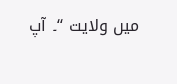میں ولایت ‘‘۔ آپ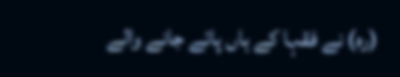(ره) نے فقہا کے ہاں پائے جانے والے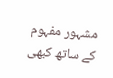مشہور مفہوم کے ساتھ کبھی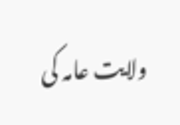ولایت عامہ کی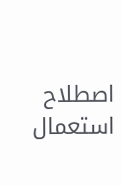اصطلاح استعمال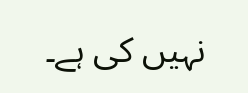نہیں کی ہے۔